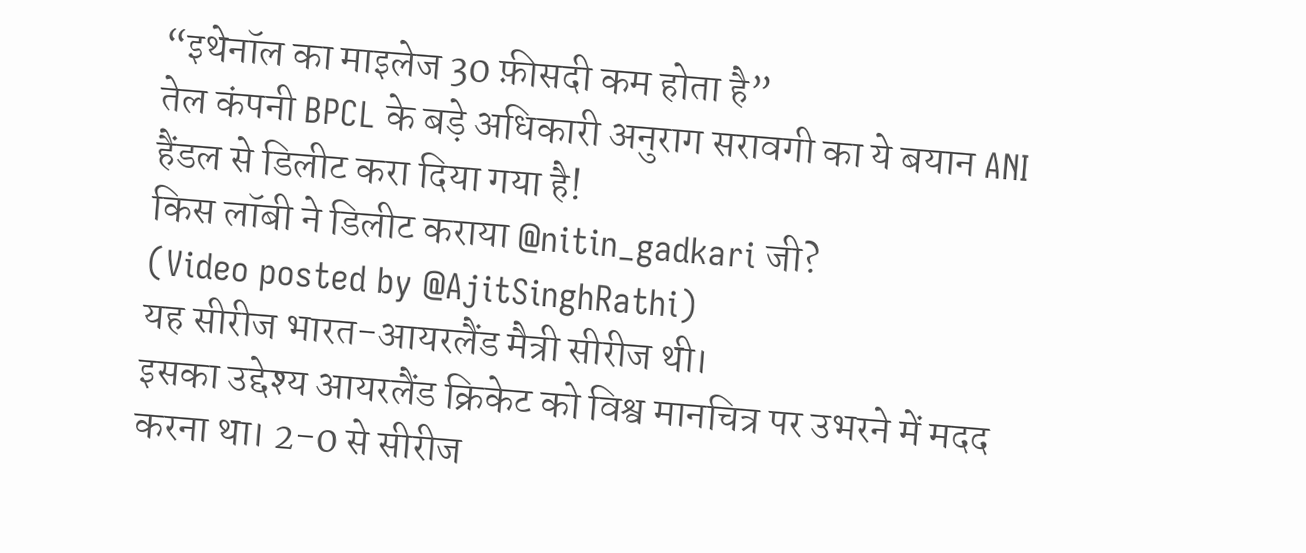“इथेनॉल का माइलेज 30 फ़ीसदी कम होता है”
तेल कंपनी BPCL के बड़े अधिकारी अनुराग सरावगी का ये बयान ANI हैंडल से डिलीट करा दिया गया है!
किस लॉबी ने डिलीट कराया @nitin_gadkari जी?
(Video posted by @AjitSinghRathi)
यह सीरीज भारत-आयरलैंड मैत्री सीरीज थी।
इसका उद्देश्य आयरलैंड क्रिकेट को विश्व मानचित्र पर उभरने में मदद करना था। 2-0 से सीरीज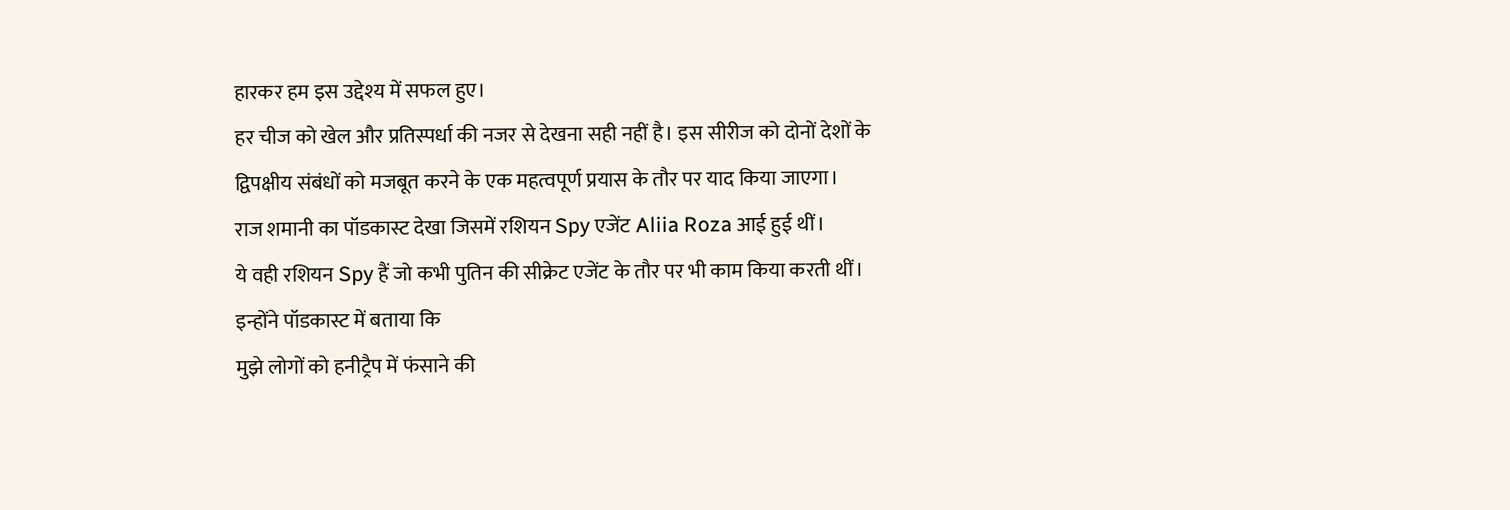हारकर हम इस उद्देश्य में सफल हुए।
हर चीज को खेल और प्रतिस्पर्धा की नजर से देखना सही नहीं है। इस सीरीज को दोनों देशों के द्विपक्षीय संबंधों को मजबूत करने के एक महत्वपूर्ण प्रयास के तौर पर याद किया जाएगा।
राज शमानी का पॉडकास्ट देखा जिसमें रशियन Spy एजेंट Aliia Roza आई हुई थीं।
ये वही रशियन Spy हैं जो कभी पुतिन की सीक्रेट एजेंट के तौर पर भी काम किया करती थीं।
इन्होंने पॉडकास्ट में बताया कि
मुझे लोगों को हनीट्रैप में फंसाने की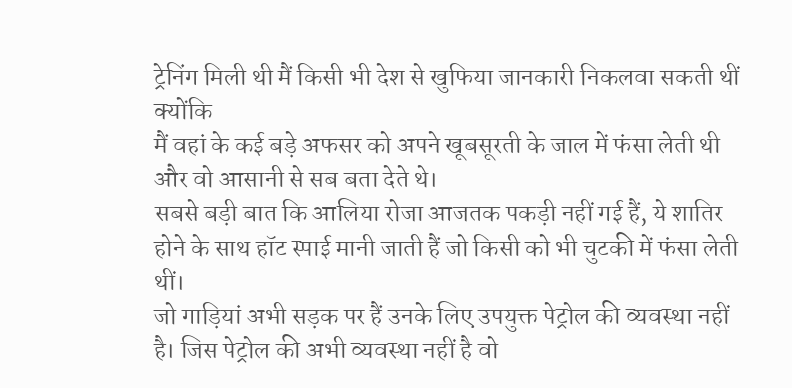ट्रेनिंग मिली थी मैं किसी भी देश से खुफिया जानकारी निकलवा सकती थीं क्योंकि
मैं वहां के कई बड़े अफसर को अपने खूबसूरती के जाल में फंसा लेती थी और वो आसानी से सब बता देते थे।
सबसे बड़ी बात कि आलिया रोजा आजतक पकड़ी नहीं गई हैं, ये शातिर होने के साथ हॉट स्पाई मानी जाती हैं जो किसी को भी चुटकी में फंसा लेती थीं।
जो गाड़ियां अभी सड़क पर हैं उनके लिए उपयुक्त पेट्रोल की व्यवस्था नहीं है। जिस पेट्रोल की अभी व्यवस्था नहीं है वो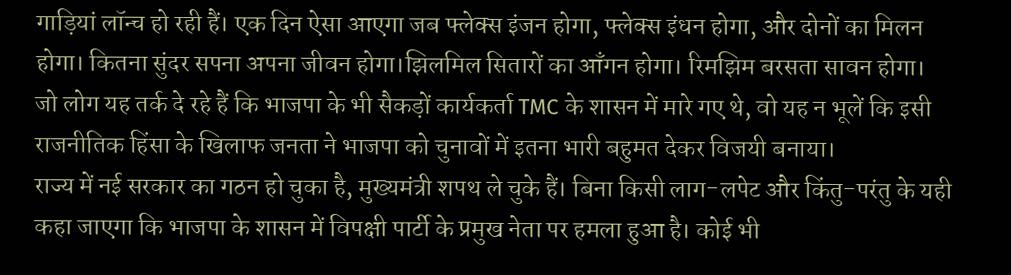गाड़ियां लॉन्च हो रही हैं। एक दिन ऐसा आएगा जब फ्लेक्स इंजन होगा, फ्लेक्स इंधन होगा, और दोनों का मिलन होगा। कितना सुंदर सपना अपना जीवन होगा।झिलमिल सितारों का आँगन होगा। रिमझिम बरसता सावन होगा।
जो लोग यह तर्क दे रहे हैं कि भाजपा के भी सैकड़ों कार्यकर्ता TMC के शासन में मारे गए थे, वो यह न भूलें कि इसी राजनीतिक हिंसा के खिलाफ जनता ने भाजपा को चुनावों में इतना भारी बहुमत देकर विजयी बनाया।
राज्य में नई सरकार का गठन हो चुका है, मुख्यमंत्री शपथ ले चुके हैं। बिना किसी लाग-लपेट और किंतु-परंतु के यही कहा जाएगा कि भाजपा के शासन में विपक्षी पार्टी के प्रमुख नेता पर हमला हुआ है। कोई भी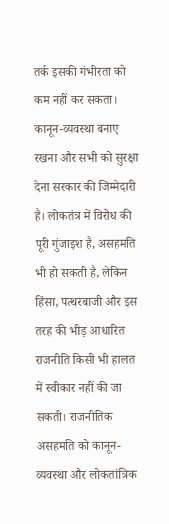तर्क इसकी गंभीरता को कम नहीं कर सकता।
कानून-व्यवस्था बनाए रखना और सभी को सुरक्षा देना सरकार की जिम्मेदारी है। लोकतंत्र में विरोध की पूरी गुंजाइश है, असहमति भी हो सकती है, लेकिन हिंसा, पत्थरबाजी और इस तरह की भीड़ आधारित राजनीति किसी भी हालत में स्वीकार नहीं की जा सकती। राजनीतिक असहमति को कानून-व्यवस्था और लोकतांत्रिक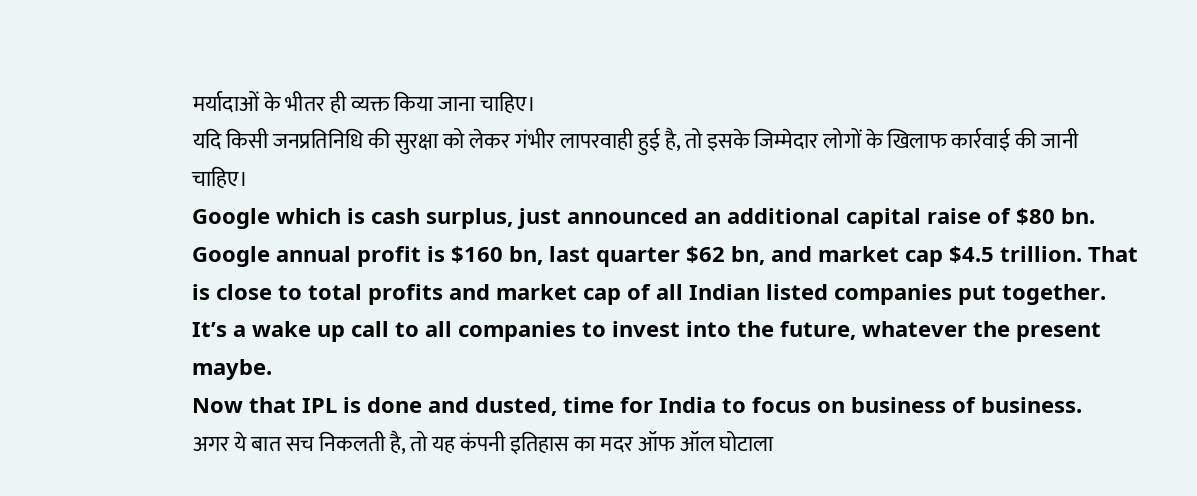मर्यादाओं के भीतर ही व्यक्त किया जाना चाहिए।
यदि किसी जनप्रतिनिधि की सुरक्षा को लेकर गंभीर लापरवाही हुई है, तो इसके जिम्मेदार लोगों के खिलाफ कार्रवाई की जानी चाहिए।
Google which is cash surplus, just announced an additional capital raise of $80 bn.
Google annual profit is $160 bn, last quarter $62 bn, and market cap $4.5 trillion. That is close to total profits and market cap of all Indian listed companies put together.
It’s a wake up call to all companies to invest into the future, whatever the present maybe.
Now that IPL is done and dusted, time for India to focus on business of business.
अगर ये बात सच निकलती है, तो यह कंपनी इतिहास का मदर ऑफ ऑल घोटाला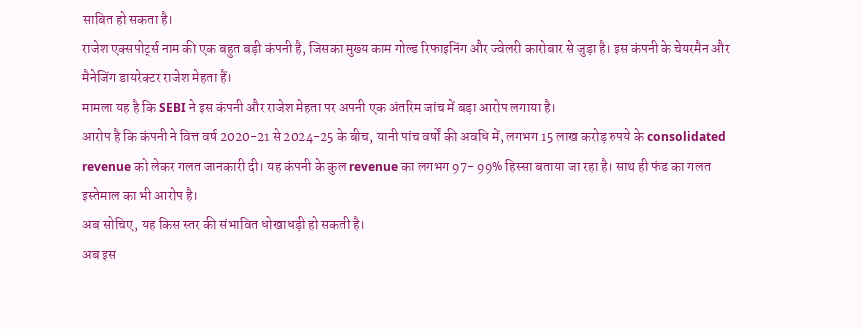साबित हो सकता है।
राजेश एक्सपोर्ट्स नाम की एक बहुत बड़ी कंपनी है, जिसका मुख्य काम गोल्ड रिफाइनिंग और ज्वेलरी कारोबार से जुड़ा है। इस कंपनी के चेयरमैन और मैनेजिंग डायरेक्टर राजेश मेहता हैं।
मामला यह है कि SEBI ने इस कंपनी और राजेश मेहता पर अपनी एक अंतरिम जांच में बड़ा आरोप लगाया है।
आरोप है कि कंपनी ने वित्त वर्ष 2020-21 से 2024-25 के बीच, यानी पांच वर्षों की अवधि में, लगभग 15 लाख करोड़ रुपये के consolidated revenue को लेकर गलत जानकारी दी। यह कंपनी के कुल revenue का लगभग 97- 99% हिस्सा बताया जा रहा है। साथ ही फंड का गलत इस्तेमाल का भी आरोप है।
अब सोचिए, यह किस स्तर की संभावित धोखाधड़ी हो सकती है।
अब इस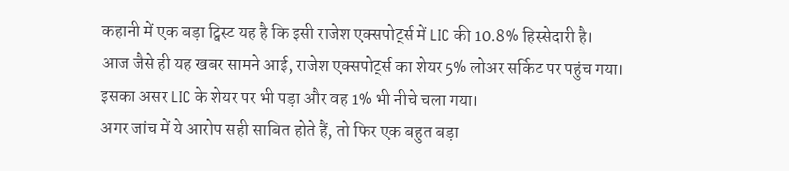कहानी में एक बड़ा ट्विस्ट यह है कि इसी राजेश एक्सपोर्ट्स में LIC की 10.8% हिस्सेदारी है।
आज जैसे ही यह खबर सामने आई, राजेश एक्सपोर्ट्स का शेयर 5% लोअर सर्किट पर पहुंच गया।
इसका असर LIC के शेयर पर भी पड़ा और वह 1% भी नीचे चला गया।
अगर जांच में ये आरोप सही साबित होते हैं, तो फिर एक बहुत बड़ा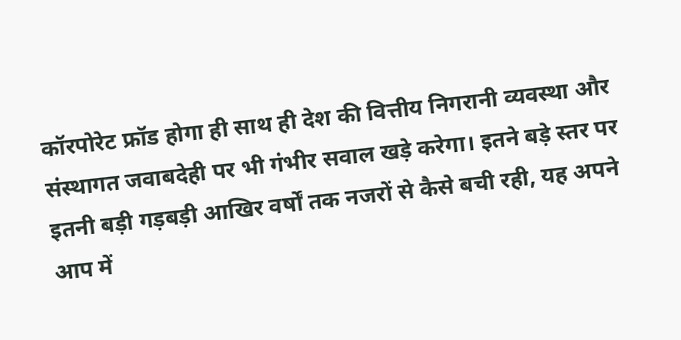कॉरपोरेट फ्रॉड होगा ही साथ ही देश की वित्तीय निगरानी व्यवस्था और संस्थागत जवाबदेही पर भी गंभीर सवाल खड़े करेगा। इतने बड़े स्तर पर इतनी बड़ी गड़बड़ी आखिर वर्षों तक नजरों से कैसे बची रही, यह अपने आप में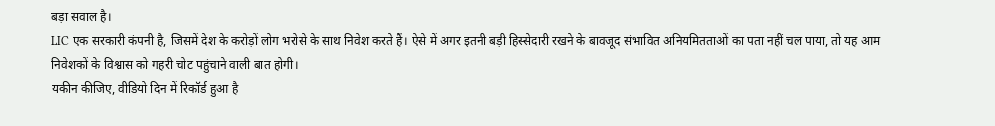बड़ा सवाल है।
LIC एक सरकारी कंपनी है, जिसमें देश के करोड़ों लोग भरोसे के साथ निवेश करते हैं। ऐसे में अगर इतनी बड़ी हिस्सेदारी रखने के बावजूद संभावित अनियमितताओं का पता नहीं चल पाया, तो यह आम निवेशकों के विश्वास को गहरी चोट पहुंचाने वाली बात होगी।
यकीन कीजिए, वीडियो दिन में रिकॉर्ड हुआ है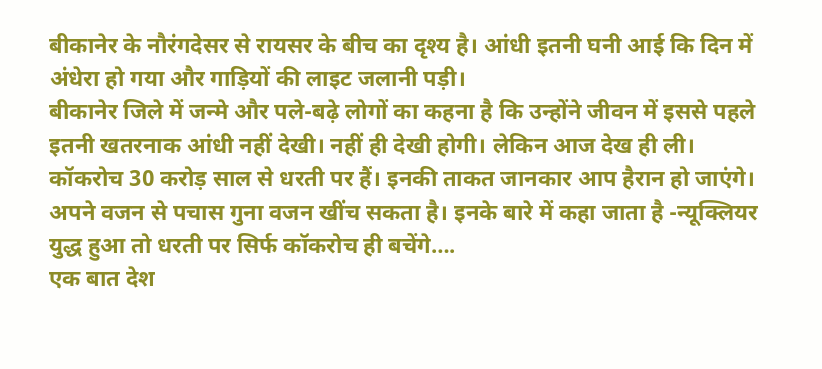बीकानेर के नौरंगदेसर से रायसर के बीच का दृश्य है। आंधी इतनी घनी आई कि दिन में अंधेरा हो गया और गाड़ियों की लाइट जलानी पड़ी।
बीकानेर जिले में जन्मे और पले-बढ़े लोगों का कहना है कि उन्होंने जीवन में इससे पहले इतनी खतरनाक आंधी नहीं देखी। नहीं ही देखी होगी। लेकिन आज देख ही ली।
कॉकरोच 30 करोड़ साल से धरती पर हैं। इनकी ताकत जानकार आप हैरान हो जाएंगे। अपने वजन से पचास गुना वजन खींच सकता है। इनके बारे में कहा जाता है -न्यूक्लियर युद्ध हुआ तो धरती पर सिर्फ कॉकरोच ही बचेंगे….
एक बात देश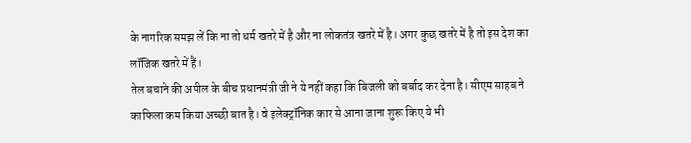के नागरिक समझ लें कि ना तो धर्म खतरे में है और ना लोकतंत्र खतरे में है। अगर कुछ खतरे में है तो इस देश का लॉजिक खतरे में हैं।
तेल बचाने की अपील के बीच प्रधानमंत्री जी ने ये नहीं कहा कि बिजली को बर्बाद कर देना है। सीएम साहब ने काफिला कम किया अच्छी बात है। वे इलेक्ट्रॉनिक कार से आना जाना शुरू किए ये भी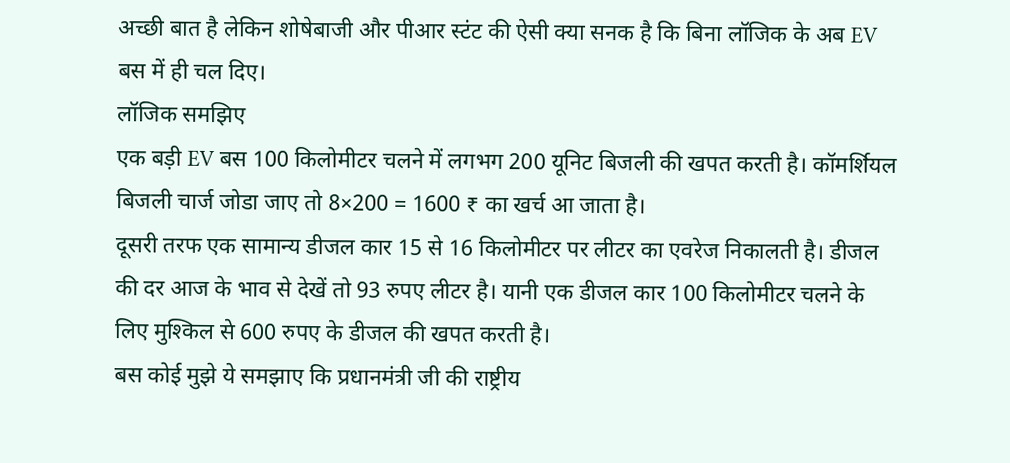अच्छी बात है लेकिन शोषेबाजी और पीआर स्टंट की ऐसी क्या सनक है कि बिना लॉजिक के अब EV बस में ही चल दिए।
लॉजिक समझिए
एक बड़ी EV बस 100 किलोमीटर चलने में लगभग 200 यूनिट बिजली की खपत करती है। कॉमर्शियल बिजली चार्ज जोडा जाए तो 8×200 = 1600 ₹ का खर्च आ जाता है।
दूसरी तरफ एक सामान्य डीजल कार 15 से 16 किलोमीटर पर लीटर का एवरेज निकालती है। डीजल की दर आज के भाव से देखें तो 93 रुपए लीटर है। यानी एक डीजल कार 100 किलोमीटर चलने के लिए मुश्किल से 600 रुपए के डीजल की खपत करती है।
बस कोई मुझे ये समझाए कि प्रधानमंत्री जी की राष्ट्रीय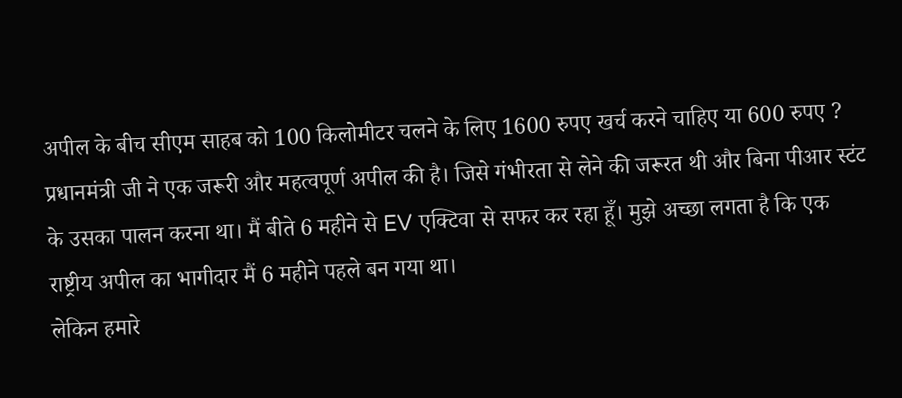अपील के बीच सीएम साहब को 100 किलोमीटर चलने के लिए 1600 रुपए खर्च करने चाहिए या 600 रुपए ?
प्रधानमंत्री जी ने एक जरूरी और महत्वपूर्ण अपील की है। जिसे गंभीरता से लेने की जरूरत थी और बिना पीआर स्टंट के उसका पालन करना था। मैं बीते 6 महीने से EV एक्टिवा से सफर कर रहा हूँ। मुझे अच्छा लगता है कि एक राष्ट्रीय अपील का भागीदार मैं 6 महीने पहले बन गया था।
लेकिन हमारे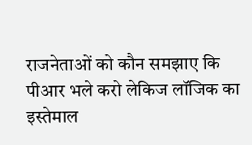राजनेताओं को कौन समझाए कि पीआर भले करो लेकिज लॉजिक का इस्तेमाल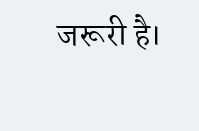जरूरी है।